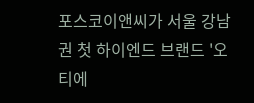포스코이앤씨가 서울 강남권 첫 하이엔드 브랜드 '오티에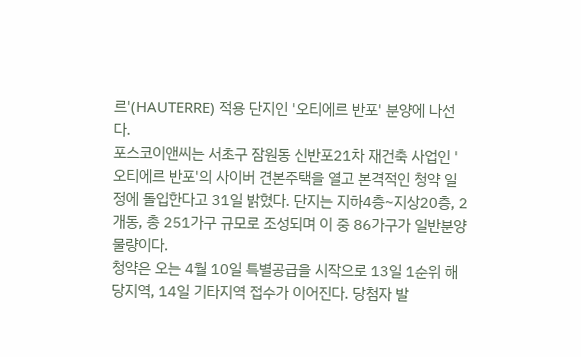르'(HAUTERRE) 적용 단지인 '오티에르 반포' 분양에 나선다.
포스코이앤씨는 서초구 잠원동 신반포21차 재건축 사업인 '오티에르 반포'의 사이버 견본주택을 열고 본격적인 청약 일정에 돌입한다고 31일 밝혔다. 단지는 지하4층~지상20층, 2개동, 총 251가구 규모로 조성되며 이 중 86가구가 일반분양 물량이다.
청약은 오는 4월 10일 특별공급을 시작으로 13일 1순위 해당지역, 14일 기타지역 접수가 이어진다. 당첨자 발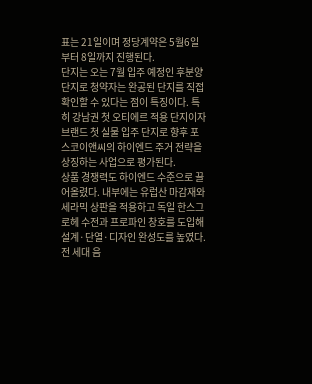표는 21일이며 정당계약은 5월6일부터 8일까지 진행된다.
단지는 오는 7월 입주 예정인 후분양 단지로 청약자는 완공된 단지를 직접 확인할 수 있다는 점이 특징이다. 특히 강남권 첫 오티에르 적용 단지이자 브랜드 첫 실물 입주 단지로 향후 포스코이앤씨의 하이엔드 주거 전략을 상징하는 사업으로 평가된다.
상품 경쟁력도 하이엔드 수준으로 끌어올렸다. 내부에는 유럽산 마감재와 세라믹 상판을 적용하고 독일 한스그로헤 수전과 프로파인 창호를 도입해 설계·단열·디자인 완성도를 높였다. 전 세대 음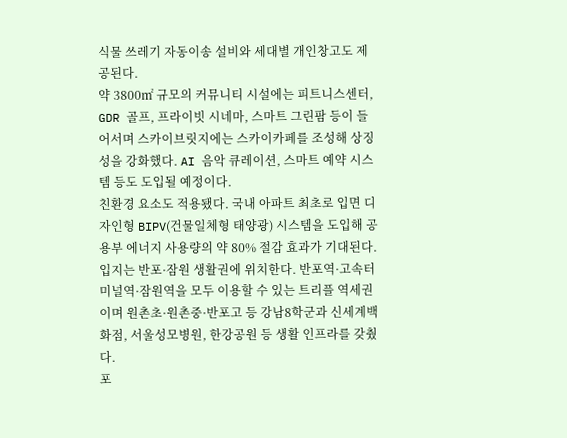식물 쓰레기 자동이송 설비와 세대별 개인창고도 제공된다.
약 3800㎡ 규모의 커뮤니티 시설에는 피트니스센터, GDR 골프, 프라이빗 시네마, 스마트 그린팜 등이 들어서며 스카이브릿지에는 스카이카페를 조성해 상징성을 강화했다. AI 음악 큐레이션, 스마트 예약 시스템 등도 도입될 예정이다.
친환경 요소도 적용됐다. 국내 아파트 최초로 입면 디자인형 BIPV(건물일체형 태양광) 시스템을 도입해 공용부 에너지 사용량의 약 80% 절감 효과가 기대된다.
입지는 반포·잠원 생활권에 위치한다. 반포역·고속터미널역·잠원역을 모두 이용할 수 있는 트리플 역세권이며 원촌초·원촌중·반포고 등 강남8학군과 신세계백화점, 서울성모병원, 한강공원 등 생활 인프라를 갖췄다.
포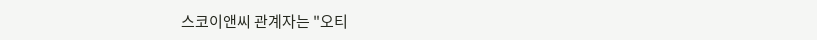스코이앤씨 관계자는 "오티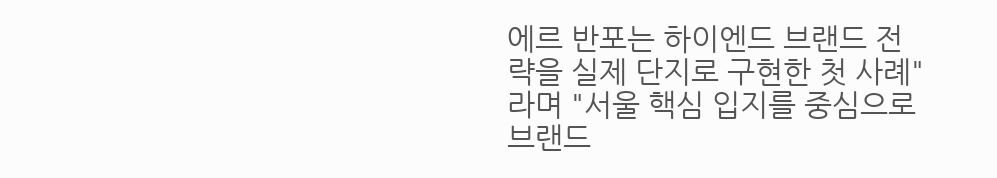에르 반포는 하이엔드 브랜드 전략을 실제 단지로 구현한 첫 사례"라며 "서울 핵심 입지를 중심으로 브랜드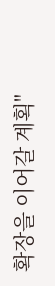확장을 이어갈 계획"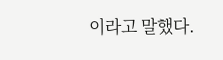이라고 말했다.